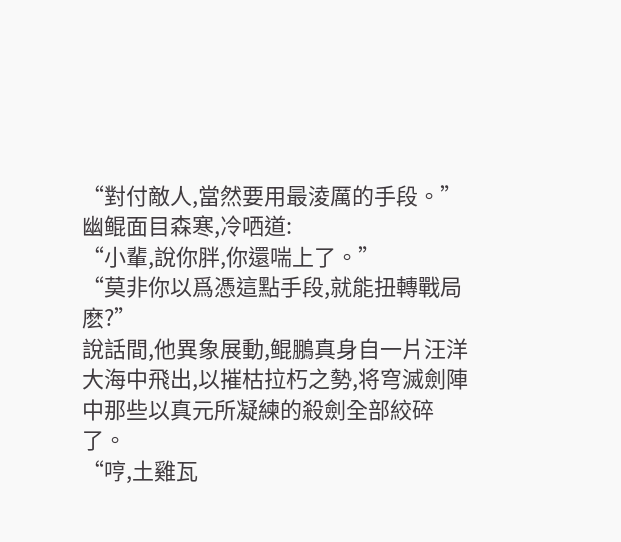“對付敵人,當然要用最淩厲的手段。”
幽鲲面目森寒,冷哂道:
“小輩,說你胖,你還喘上了。”
“莫非你以爲憑這點手段,就能扭轉戰局麽?”
說話間,他異象展動,鲲鵬真身自一片汪洋大海中飛出,以摧枯拉朽之勢,将穹滅劍陣中那些以真元所凝練的殺劍全部絞碎了。
“哼,土雞瓦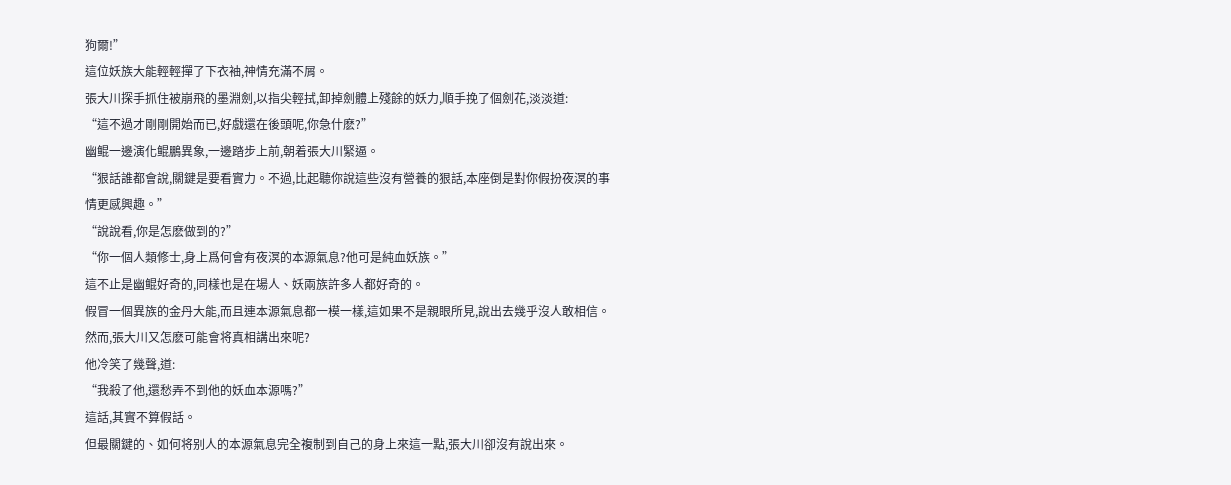狗爾!”
這位妖族大能輕輕撣了下衣袖,神情充滿不屑。
張大川探手抓住被崩飛的墨淵劍,以指尖輕拭,卸掉劍體上殘餘的妖力,順手挽了個劍花,淡淡道:
“這不過才剛剛開始而已,好戲還在後頭呢,你急什麽?”
幽鲲一邊演化鲲鵬異象,一邊踏步上前,朝着張大川緊逼。
“狠話誰都會說,關鍵是要看實力。不過,比起聽你說這些沒有營養的狠話,本座倒是對你假扮夜溟的事情更感興趣。”
“說說看,你是怎麽做到的?”
“你一個人類修士,身上爲何會有夜溟的本源氣息?他可是純血妖族。”
這不止是幽鲲好奇的,同樣也是在場人、妖兩族許多人都好奇的。
假冒一個異族的金丹大能,而且連本源氣息都一模一樣,這如果不是親眼所見,說出去幾乎沒人敢相信。
然而,張大川又怎麽可能會将真相講出來呢?
他冷笑了幾聲,道:
“我殺了他,還愁弄不到他的妖血本源嗎?”
這話,其實不算假話。
但最關鍵的、如何将别人的本源氣息完全複制到自己的身上來這一點,張大川卻沒有說出來。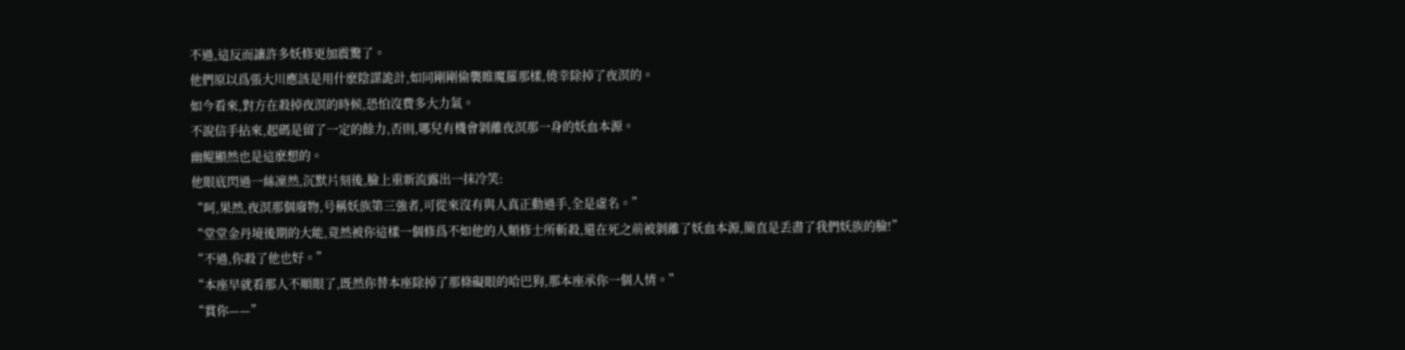不過,這反而讓許多妖修更加震驚了。
他們原以爲張大川應該是用什麽陰謀詭計,如同剛剛偷襲睢魔羅那樣,僥幸除掉了夜溟的。
如今看來,對方在殺掉夜溟的時候,恐怕沒費多大力氣。
不說信手拈來,起碼是留了一定的餘力,否則,哪兒有機會剝離夜溟那一身的妖血本源。
幽鲲顯然也是這麽想的。
他眼底閃過一絲凜然,沉默片刻後,臉上重新流露出一抹冷笑:
“呵,果然,夜溟那個廢物,号稱妖族第三強者,可從來沒有與人真正動過手,全是虛名。”
“堂堂金丹境後期的大能,竟然被你這樣一個修爲不如他的人類修士所斬殺,還在死之前被剝離了妖血本源,簡直是丢盡了我們妖族的臉!”
“不過,你殺了他也好。”
“本座早就看那人不順眼了,既然你替本座除掉了那條礙眼的哈巴狗,那本座承你一個人情。”
“賞你——”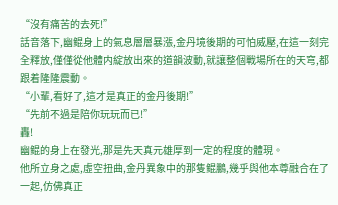“沒有痛苦的去死!”
話音落下,幽鲲身上的氣息層層暴漲,金丹境後期的可怕威壓,在這一刻完全釋放,僅僅從他體内綻放出來的道韻波動,就讓整個戰場所在的天穹,都跟着隆隆震動。
“小輩,看好了,這才是真正的金丹後期!”
“先前不過是陪你玩玩而已!”
轟!
幽鲲的身上在發光,那是先天真元雄厚到一定的程度的體現。
他所立身之處,虛空扭曲,金丹異象中的那隻鲲鵬,幾乎與他本尊融合在了一起,仿佛真正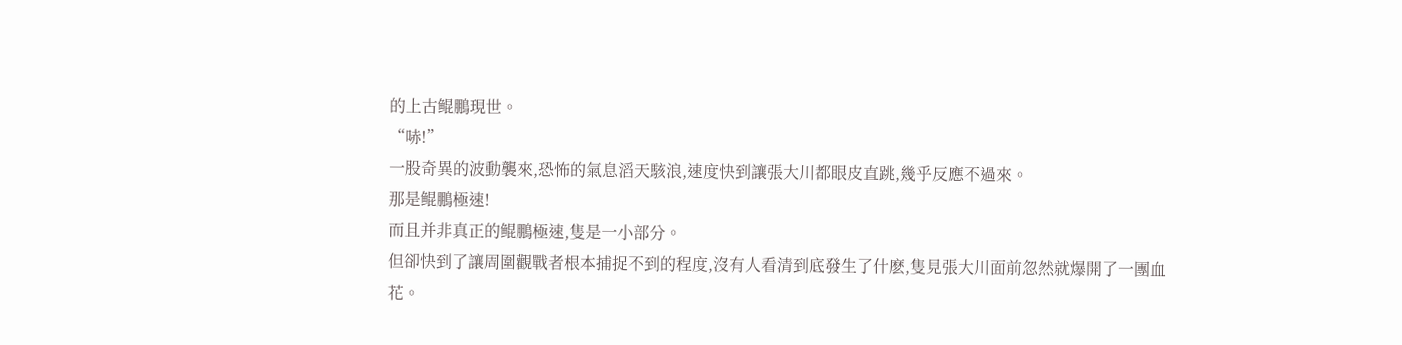的上古鲲鵬現世。
“哧!”
一股奇異的波動襲來,恐怖的氣息滔天駭浪,速度快到讓張大川都眼皮直跳,幾乎反應不過來。
那是鲲鵬極速!
而且并非真正的鲲鵬極速,隻是一小部分。
但卻快到了讓周圍觀戰者根本捕捉不到的程度,沒有人看清到底發生了什麽,隻見張大川面前忽然就爆開了一團血花。